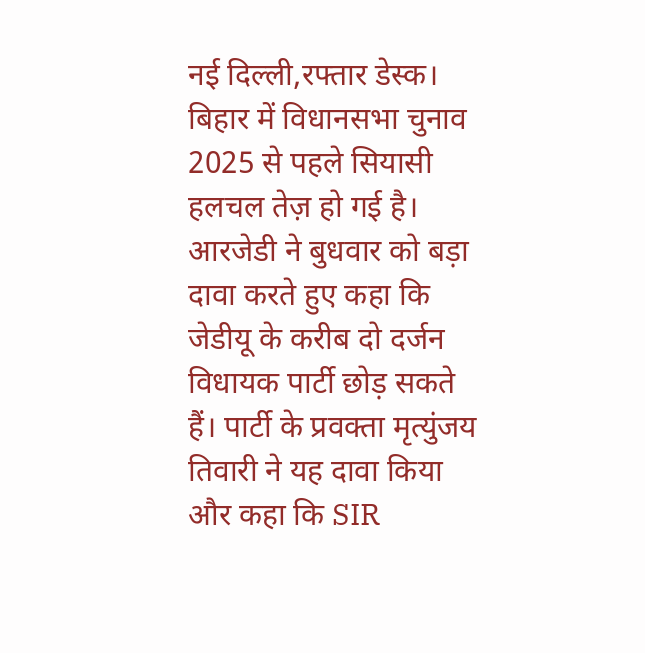नई दिल्ली,रफ्तार डेस्क। बिहार में विधानसभा चुनाव 2025 से पहले सियासी हलचल तेज़ हो गई है। आरजेडी ने बुधवार को बड़ा दावा करते हुए कहा कि जेडीयू के करीब दो दर्जन विधायक पार्टी छोड़ सकते हैं। पार्टी के प्रवक्ता मृत्युंजय तिवारी ने यह दावा किया और कहा कि SIR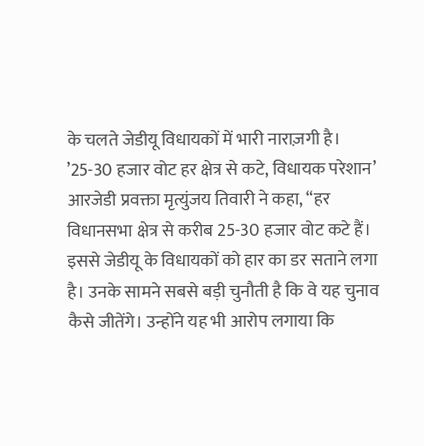के चलते जेडीयू विधायकों में भारी नाराज़गी है।
’25-30 हजार वोट हर क्षेत्र से कटे, विधायक परेशान’
आरजेडी प्रवक्ता मृत्युंजय तिवारी ने कहा, “हर विधानसभा क्षेत्र से करीब 25-30 हजार वोट कटे हैं। इससे जेडीयू के विधायकों को हार का डर सताने लगा है। उनके सामने सबसे बड़ी चुनौती है कि वे यह चुनाव कैसे जीतेंगे। उन्होंने यह भी आरोप लगाया कि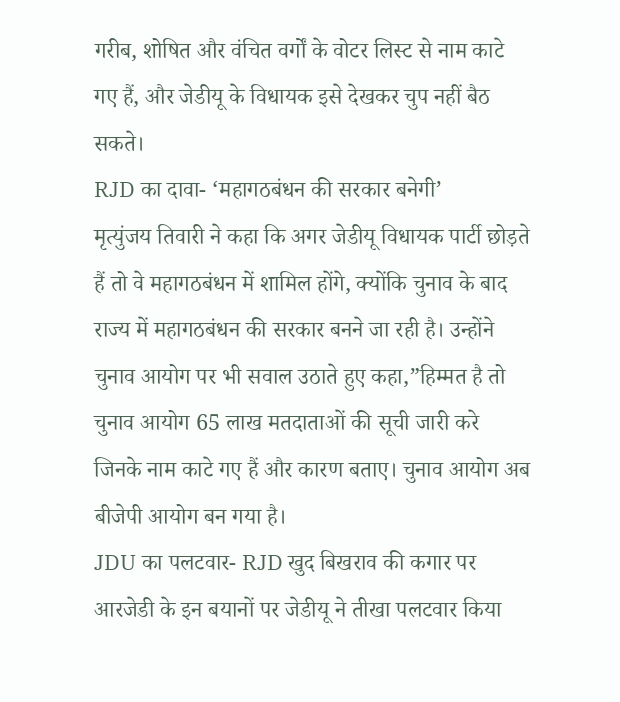गरीब, शोषित और वंचित वर्गों के वोटर लिस्ट से नाम काटे गए हैं, और जेडीयू के विधायक इसे देखकर चुप नहीं बैठ सकते।
RJD का दावा- ‘महागठबंधन की सरकार बनेगी’
मृत्युंजय तिवारी ने कहा कि अगर जेडीयू विधायक पार्टी छोड़ते हैं तो वे महागठबंधन में शामिल होंगे, क्योंकि चुनाव के बाद राज्य में महागठबंधन की सरकार बनने जा रही है। उन्होंने चुनाव आयोग पर भी सवाल उठाते हुए कहा,”हिम्मत है तो चुनाव आयोग 65 लाख मतदाताओं की सूची जारी करे जिनके नाम काटे गए हैं और कारण बताए। चुनाव आयोग अब बीजेपी आयोग बन गया है।
JDU का पलटवार- RJD खुद बिखराव की कगार पर
आरजेडी के इन बयानों पर जेडीयू ने तीखा पलटवार किया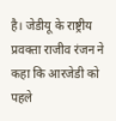है। जेडीयू के राष्ट्रीय प्रवक्ता राजीव रंजन ने कहा कि आरजेडी को पहले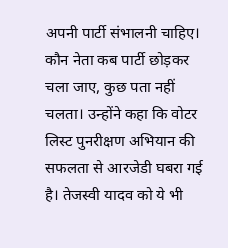अपनी पार्टी संभालनी चाहिए। कौन नेता कब पार्टी छोड़कर चला जाए, कुछ पता नहीं चलता। उन्होंने कहा कि वोटर लिस्ट पुनरीक्षण अभियान की सफलता से आरजेडी घबरा गई है। तेजस्वी यादव को ये भी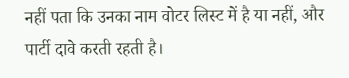नहीं पता कि उनका नाम वोटर लिस्ट में है या नहीं, और पार्टी दावे करती रहती है।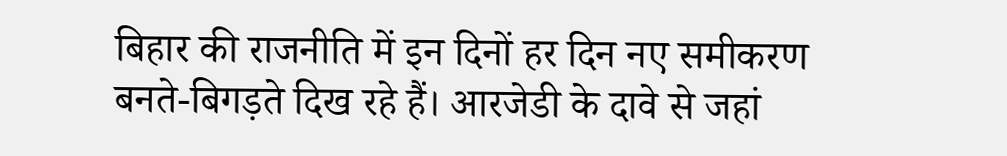बिहार की राजनीति में इन दिनों हर दिन नए समीकरण बनते-बिगड़ते दिख रहे हैं। आरजेडी के दावे से जहां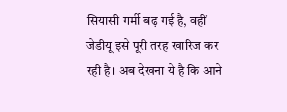सियासी गर्मी बढ़ गई है, वहीं जेडीयू इसे पूरी तरह खारिज कर रही है। अब देखना ये है कि आने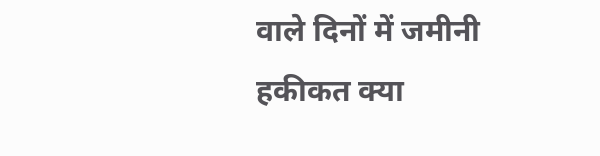वाले दिनों में जमीनी हकीकत क्या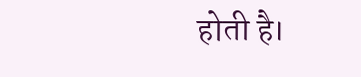होती है।